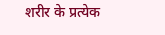शरीर के प्रत्येक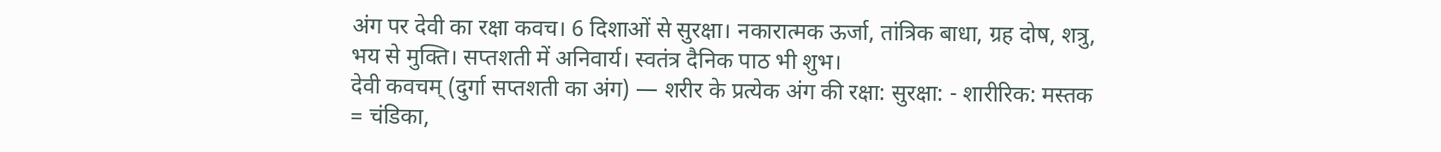अंग पर देवी का रक्षा कवच। 6 दिशाओं से सुरक्षा। नकारात्मक ऊर्जा, तांत्रिक बाधा, ग्रह दोष, शत्रु, भय से मुक्ति। सप्तशती में अनिवार्य। स्वतंत्र दैनिक पाठ भी शुभ।
देवी कवचम् (दुर्गा सप्तशती का अंग) — शरीर के प्रत्येक अंग की रक्षा: सुरक्षा: - शारीरिक: मस्तक = चंडिका,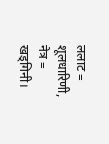ललाट = शूलधारिणी, नेत्र = खड्गिनी।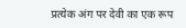प्रत्येक अंग पर देवी का एक रूप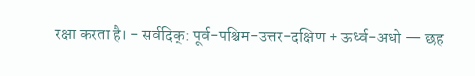रक्षा करता है। - सर्वदिक्: पूर्व-पश्चिम-उत्तर-दक्षिण + ऊर्ध्व-अधो — छह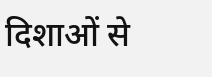दिशाओं से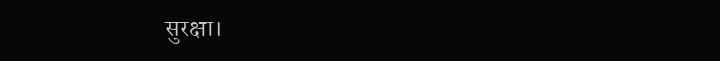सुरक्षा।